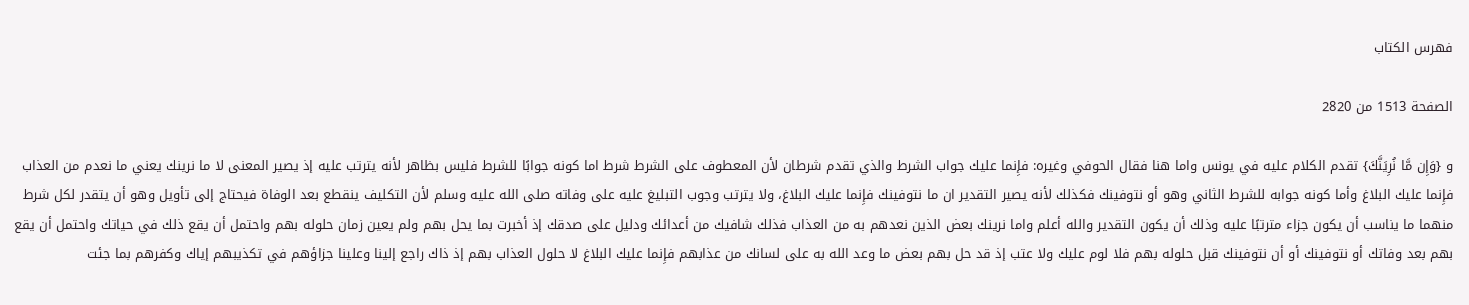فهرس الكتاب

الصفحة 1513 من 2820

و {وَإِن مَّا نُرِيَنَّكَ} تقدم الكلام عليه في يونس واما هنا فقال الحوفي وغيره: فإِنما عليك جواب الشرط والذي تقدم شرطان لأن المعطوف على الشرط شرط اما كونه جوابًا للشرط فليس بظاهر لأنه يترتب عليه إذ يصير المعنى لا ما نرينك يعني ما نعدم من العذاب فإِنما عليك البلاغ وأما كونه جوابه للشرط الثاني وهو أو نتوفينك فكذلك لأنه يصير التقدير ان ما نتوفينك فإِنما عليك البلاغ، ولا يترتب وجوب التبليغ عليه على وفاته صلى الله عليه وسلم لأن التكليف ينقطع بعد الوفاة فيحتاج إلى تأويل وهو أن يتقدر لكل شرط منهما ما يناسب أن يكون جزاء مترتبًا عليه وذلك أن يكون التقدير والله أعلم واما نرينك بعض الذين نعدهم به من العذاب فذلك شافيك من أعدائك ودليل على صدقك إذ أخبرت بما يحل بهم ولم يعين زمان حلوله بهم واحتمل أن يقع ذلك في حياتك واحتمل أن يقع بهم بعد وفاتك أو نتوفينك أو أن نتوفينك قبل حلوله بهم فلا لوم عليك ولا عتب إذ قد حل بهم بعض ما وعد الله به على لسانك من عذابهم فإِنما عليك البلاغ لا حلول العذاب بهم إذ ذاك راجع إلينا وعلينا جزاؤهم في تكذيبهم إياك وكفرهم بما جئت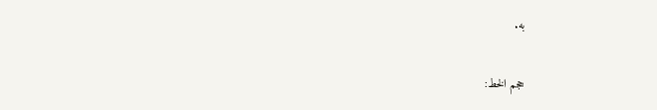به.

حجم الخط: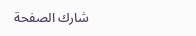شارك الصفحة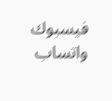فيسبوك واتساب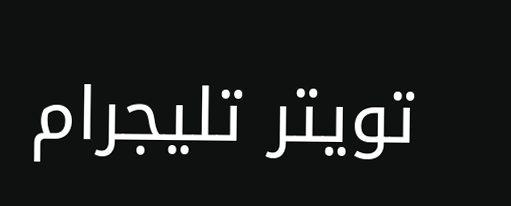تويتر تليجرام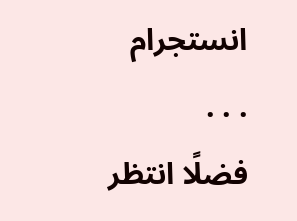انستجرام
. . .
فضلًا انتظر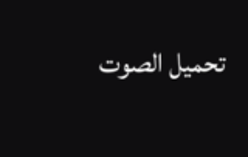تحميل الصوت